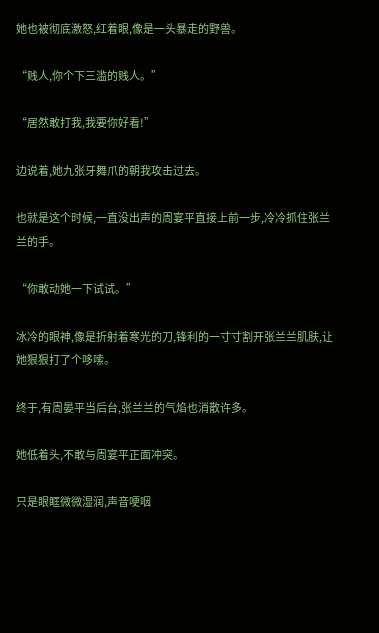她也被彻底激怒,红着眼,像是一头暴走的野兽。

“贱人,你个下三滥的贱人。”

“居然敢打我,我要你好看!”

边说着,她九张牙舞爪的朝我攻击过去。

也就是这个时候,一直没出声的周宴平直接上前一步,冷冷抓住张兰兰的手。

“你敢动她一下试试。”

冰冷的眼神,像是折射着寒光的刀,锋利的一寸寸割开张兰兰肌肤,让她狠狠打了个哆嗦。

终于,有周晏平当后台,张兰兰的气焰也消散许多。

她低着头,不敢与周宴平正面冲突。

只是眼眶微微湿润,声音哽咽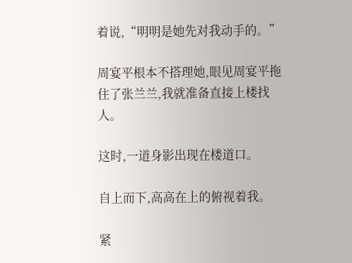着说,“明明是她先对我动手的。”

周宴平根本不搭理她,眼见周宴平拖住了张兰兰,我就准备直接上楼找人。

这时,一道身影出现在楼道口。

自上而下,高高在上的俯视着我。

紧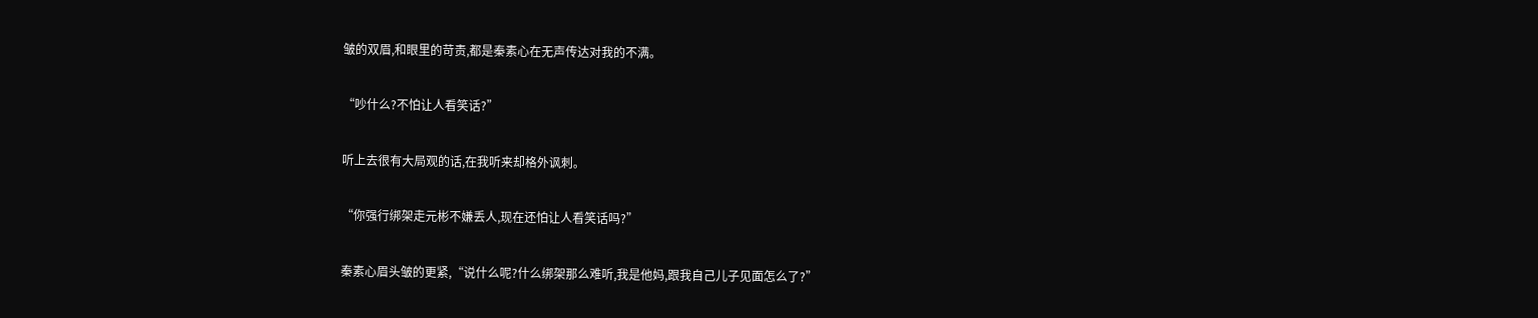皱的双眉,和眼里的苛责,都是秦素心在无声传达对我的不满。

“吵什么?不怕让人看笑话?”

听上去很有大局观的话,在我听来却格外讽刺。

“你强行绑架走元彬不嫌丢人,现在还怕让人看笑话吗?”

秦素心眉头皱的更紧,“说什么呢?什么绑架那么难听,我是他妈,跟我自己儿子见面怎么了?”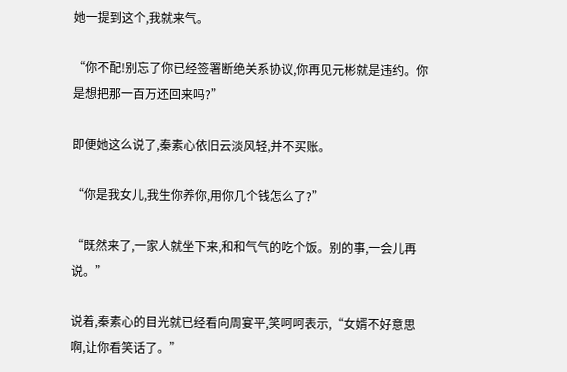她一提到这个,我就来气。

“你不配!别忘了你已经签署断绝关系协议,你再见元彬就是违约。你是想把那一百万还回来吗?”

即便她这么说了,秦素心依旧云淡风轻,并不买账。

“你是我女儿,我生你养你,用你几个钱怎么了?”

“既然来了,一家人就坐下来,和和气气的吃个饭。别的事,一会儿再说。”

说着,秦素心的目光就已经看向周宴平,笑呵呵表示,“女婿不好意思啊,让你看笑话了。”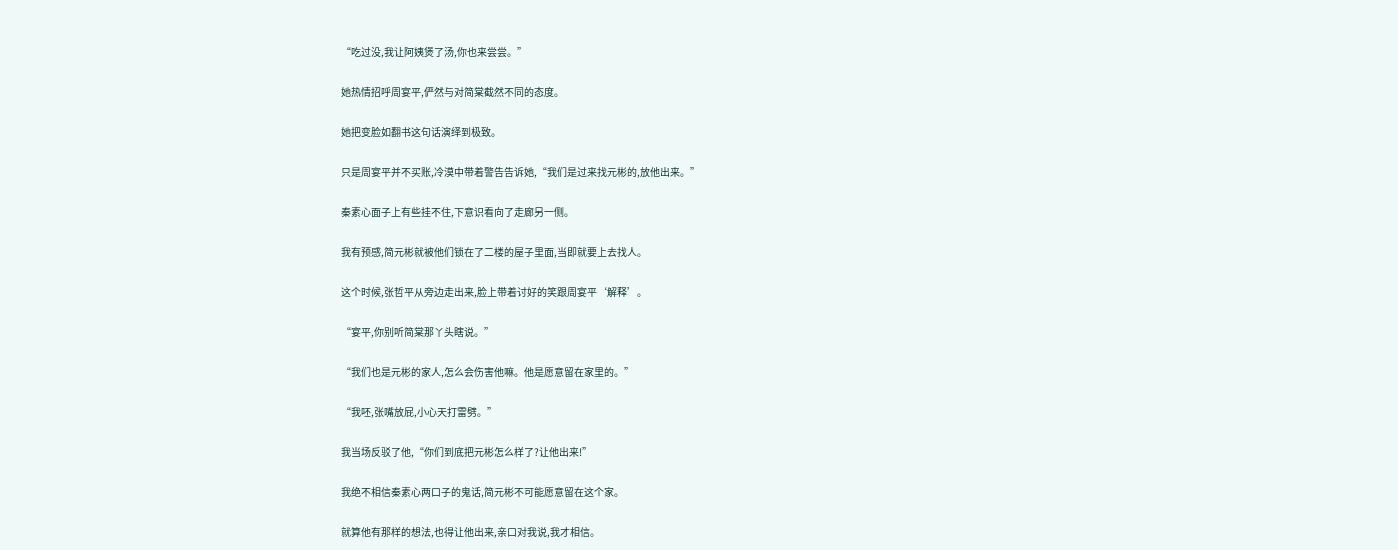“吃过没,我让阿姨煲了汤,你也来尝尝。”

她热情招呼周宴平,俨然与对简棠截然不同的态度。

她把变脸如翻书这句话演绎到极致。

只是周宴平并不买账,冷漠中带着警告告诉她,“我们是过来找元彬的,放他出来。”

秦素心面子上有些挂不住,下意识看向了走廊另一侧。

我有预感,简元彬就被他们锁在了二楼的屋子里面,当即就要上去找人。

这个时候,张哲平从旁边走出来,脸上带着讨好的笑跟周宴平‘解释’。

“宴平,你别听简棠那丫头瞎说。”

“我们也是元彬的家人,怎么会伤害他嘛。他是愿意留在家里的。”

“我呸,张嘴放屁,小心天打雷劈。”

我当场反驳了他,“你们到底把元彬怎么样了?让他出来!”

我绝不相信秦素心两口子的鬼话,简元彬不可能愿意留在这个家。

就算他有那样的想法,也得让他出来,亲口对我说,我才相信。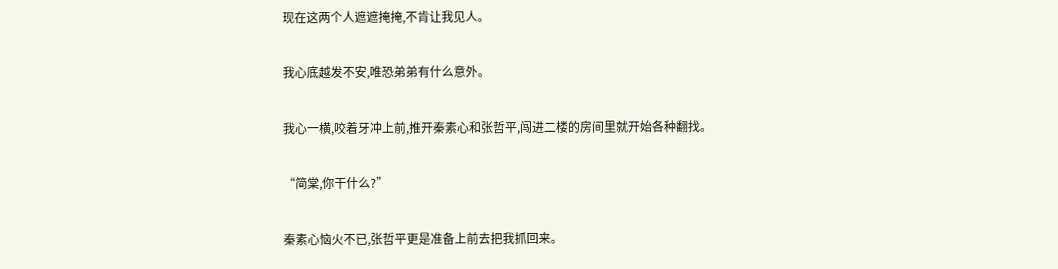现在这两个人遮遮掩掩,不肯让我见人。

我心底越发不安,唯恐弟弟有什么意外。

我心一横,咬着牙冲上前,推开秦素心和张哲平,闯进二楼的房间里就开始各种翻找。

“简棠,你干什么?”

秦素心恼火不已,张哲平更是准备上前去把我抓回来。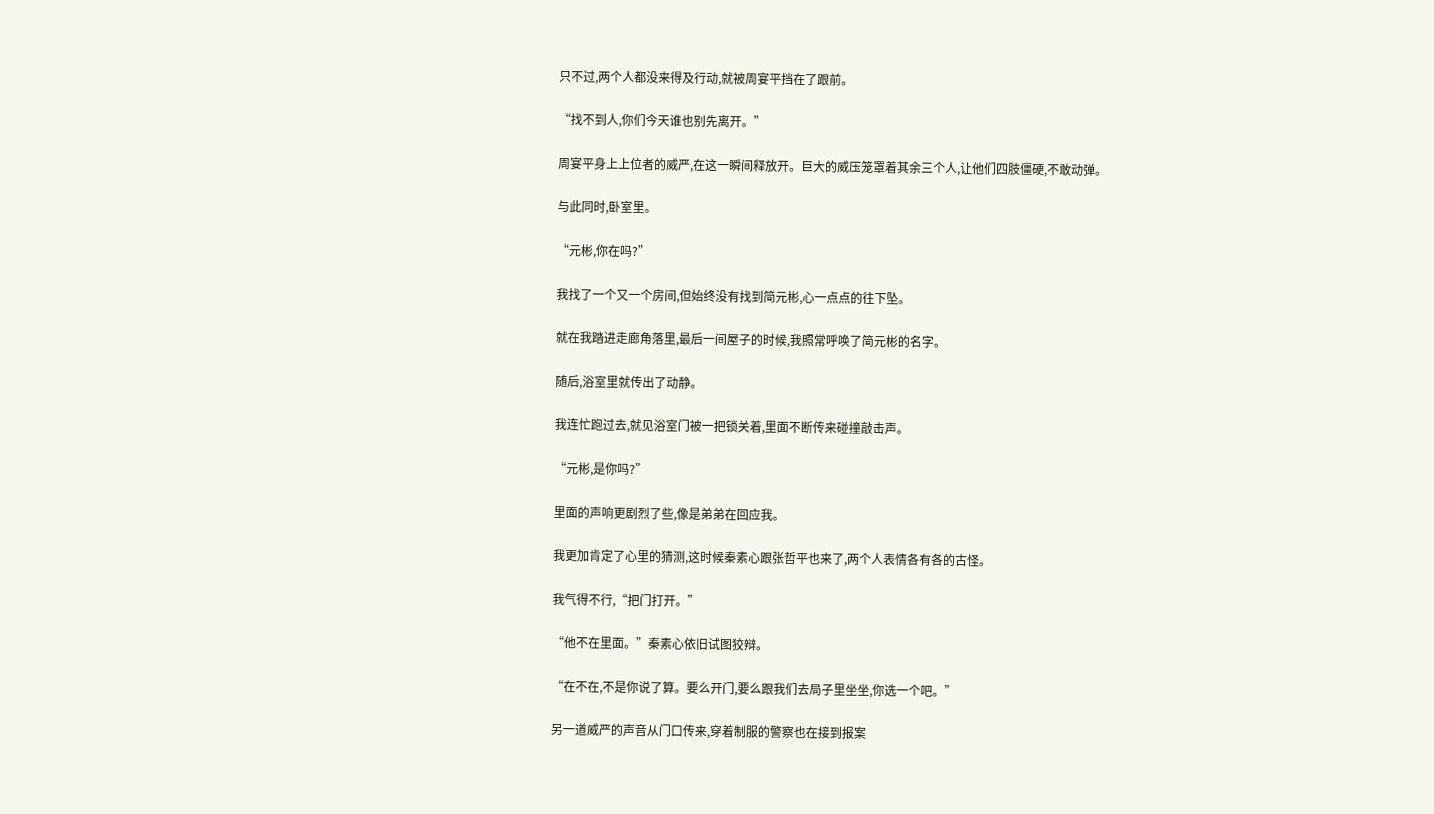只不过,两个人都没来得及行动,就被周宴平挡在了跟前。

“找不到人,你们今天谁也别先离开。”

周宴平身上上位者的威严,在这一瞬间释放开。巨大的威压笼罩着其余三个人,让他们四肢僵硬,不敢动弹。

与此同时,卧室里。

“元彬,你在吗?”

我找了一个又一个房间,但始终没有找到简元彬,心一点点的往下坠。

就在我踏进走廊角落里,最后一间屋子的时候,我照常呼唤了简元彬的名字。

随后,浴室里就传出了动静。

我连忙跑过去,就见浴室门被一把锁关着,里面不断传来碰撞敲击声。

“元彬,是你吗?”

里面的声响更剧烈了些,像是弟弟在回应我。

我更加肯定了心里的猜测,这时候秦素心跟张哲平也来了,两个人表情各有各的古怪。

我气得不行,“把门打开。”

“他不在里面。”秦素心依旧试图狡辩。

“在不在,不是你说了算。要么开门,要么跟我们去局子里坐坐,你选一个吧。”

另一道威严的声音从门口传来,穿着制服的警察也在接到报案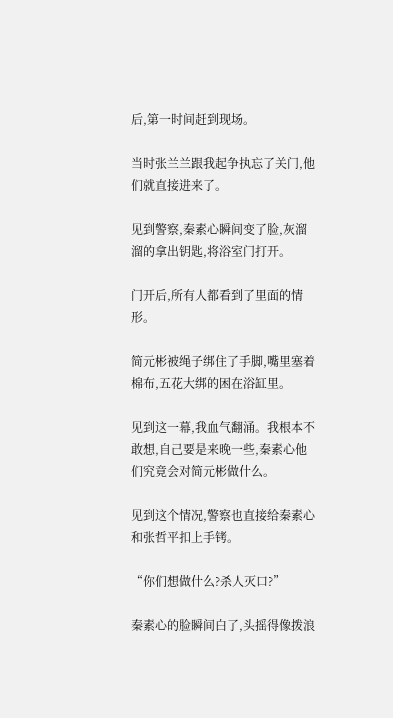后,第一时间赶到现场。

当时张兰兰跟我起争执忘了关门,他们就直接进来了。

见到警察,秦素心瞬间变了脸,灰溜溜的拿出钥匙,将浴室门打开。

门开后,所有人都看到了里面的情形。

简元彬被绳子绑住了手脚,嘴里塞着棉布,五花大绑的困在浴缸里。

见到这一幕,我血气翻涌。我根本不敢想,自己要是来晚一些,秦素心他们究竟会对简元彬做什么。

见到这个情况,警察也直接给秦素心和张哲平扣上手铐。

“你们想做什么?杀人灭口?”

秦素心的脸瞬间白了,头摇得像拨浪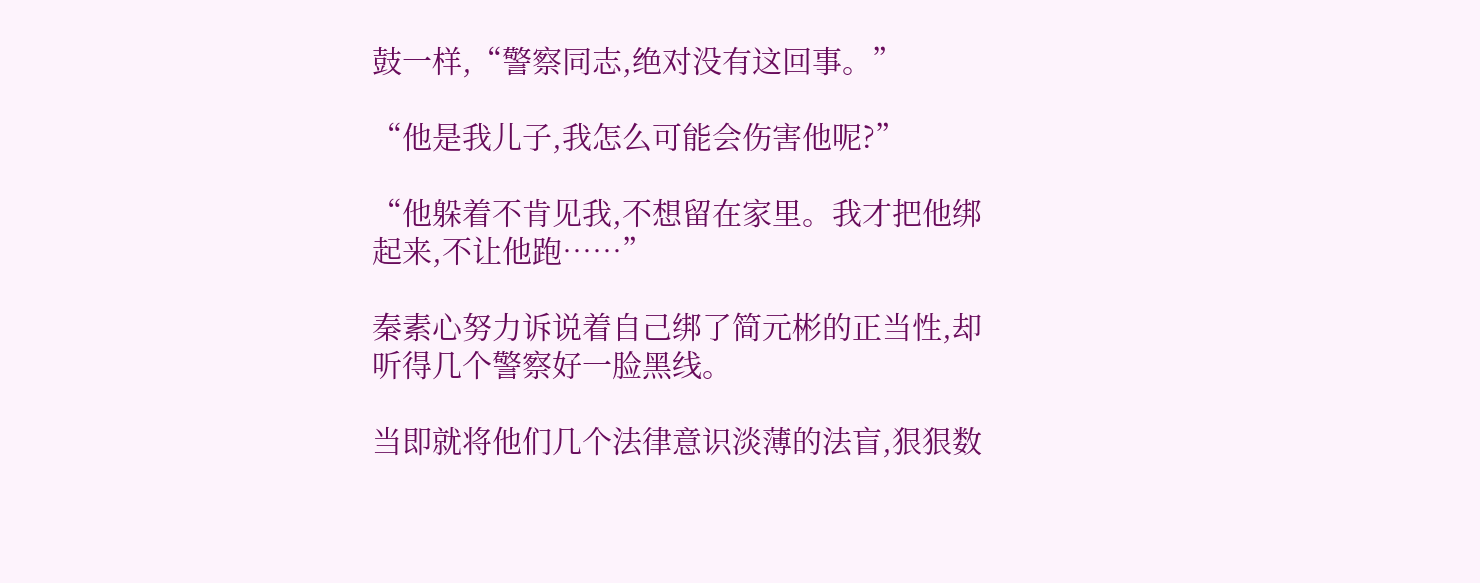鼓一样,“警察同志,绝对没有这回事。”

“他是我儿子,我怎么可能会伤害他呢?”

“他躲着不肯见我,不想留在家里。我才把他绑起来,不让他跑……”

秦素心努力诉说着自己绑了简元彬的正当性,却听得几个警察好一脸黑线。

当即就将他们几个法律意识淡薄的法盲,狠狠数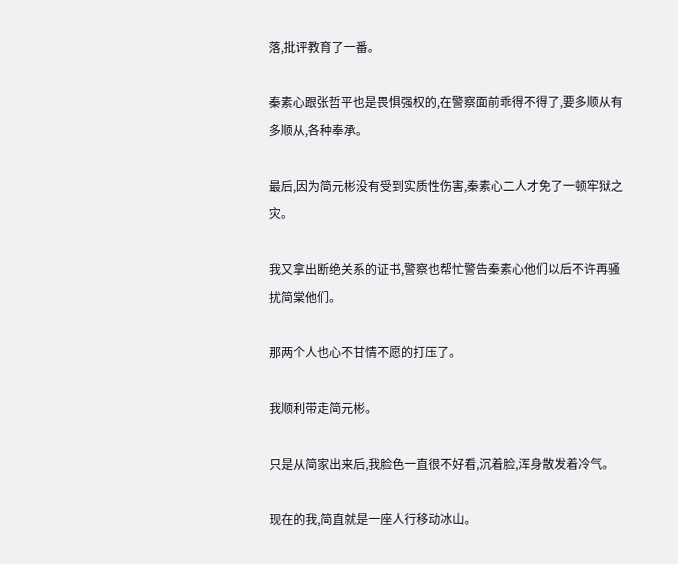落,批评教育了一番。

秦素心跟张哲平也是畏惧强权的,在警察面前乖得不得了,要多顺从有多顺从,各种奉承。

最后,因为简元彬没有受到实质性伤害,秦素心二人才免了一顿牢狱之灾。

我又拿出断绝关系的证书,警察也帮忙警告秦素心他们以后不许再骚扰简棠他们。

那两个人也心不甘情不愿的打压了。

我顺利带走简元彬。

只是从简家出来后,我脸色一直很不好看,沉着脸,浑身散发着冷气。

现在的我,简直就是一座人行移动冰山。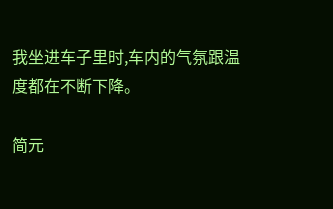我坐进车子里时,车内的气氛跟温度都在不断下降。

简元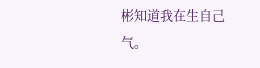彬知道我在生自己气。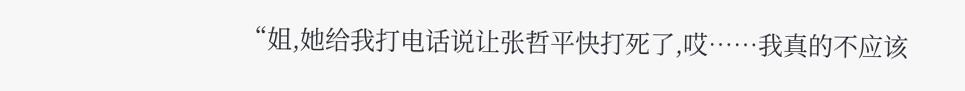“姐,她给我打电话说让张哲平快打死了,哎……我真的不应该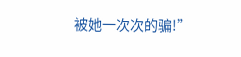被她一次次的骗!”